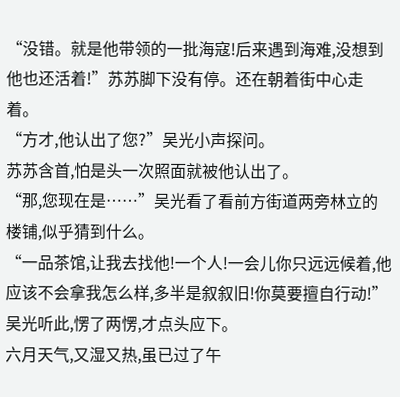“没错。就是他带领的一批海寇!后来遇到海难,没想到他也还活着!”苏苏脚下没有停。还在朝着街中心走着。
“方才,他认出了您?”吴光小声探问。
苏苏含首,怕是头一次照面就被他认出了。
“那,您现在是……”吴光看了看前方街道两旁林立的楼铺,似乎猜到什么。
“一品茶馆,让我去找他!一个人!一会儿你只远远候着,他应该不会拿我怎么样,多半是叙叙旧!你莫要擅自行动!”
吴光听此,愣了两愣,才点头应下。
六月天气,又湿又热,虽已过了午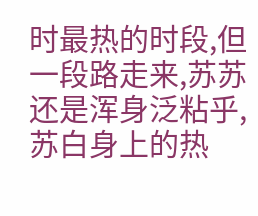时最热的时段,但一段路走来,苏苏还是浑身泛粘乎,苏白身上的热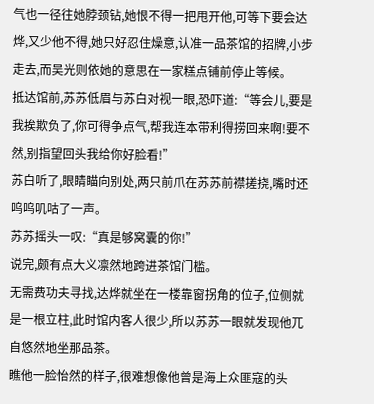气也一径往她脖颈钻,她恨不得一把甩开他,可等下要会达烨,又少他不得,她只好忍住燥意,认准一品茶馆的招牌,小步走去,而吴光则依她的意思在一家糕点铺前停止等候。
抵达馆前,苏苏低眉与苏白对视一眼,恐吓道:“等会儿,要是我挨欺负了,你可得争点气,帮我连本带利得捞回来啊!要不然,别指望回头我给你好脸看!”
苏白听了,眼睛瞄向别处,两只前爪在苏苏前襟搓挠,嘴时还呜呜叽咕了一声。
苏苏摇头一叹:“真是够窝囊的你!”
说完,颇有点大义凛然地跨进茶馆门槛。
无需费功夫寻找,达烨就坐在一楼靠窗拐角的位子,位侧就是一根立柱,此时馆内客人很少,所以苏苏一眼就发现他兀自悠然地坐那品茶。
瞧他一脸怡然的样子,很难想像他曾是海上众匪寇的头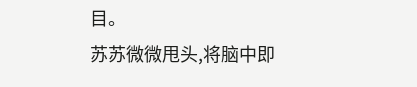目。
苏苏微微甩头,将脑中即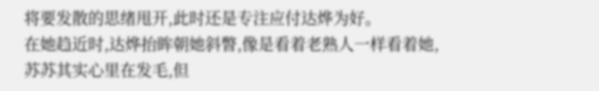将要发散的思绪甩开,此时还是专注应付达烨为好。
在她趋近时,达烨抬眸朝她斜瞥,像是看着老熟人一样看着她,苏苏其实心里在发毛,但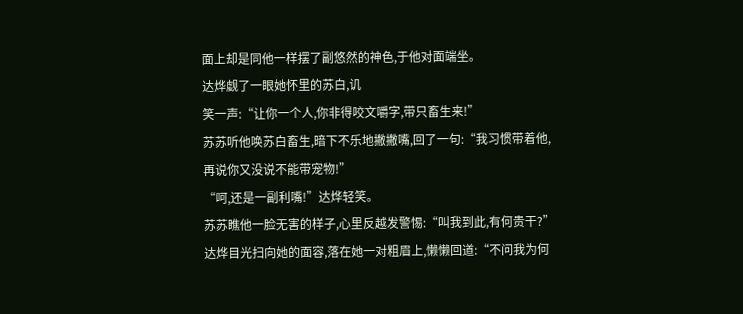面上却是同他一样摆了副悠然的神色,于他对面端坐。
达烨觑了一眼她怀里的苏白,讥
笑一声:“让你一个人,你非得咬文嚼字,带只畜生来!”
苏苏听他唤苏白畜生,暗下不乐地撇撇嘴,回了一句:“我习惯带着他,再说你又没说不能带宠物!”
“呵,还是一副利嘴!”达烨轻笑。
苏苏瞧他一脸无害的样子,心里反越发警惕:“叫我到此,有何贵干?”
达烨目光扫向她的面容,落在她一对粗眉上,懒懒回道:“不问我为何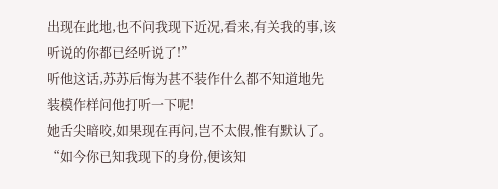出现在此地,也不问我现下近况,看来,有关我的事,该听说的你都已经听说了!”
听他这话,苏苏后悔为甚不装作什么都不知道地先装模作样问他打听一下呢!
她舌尖暗咬,如果现在再问,岂不太假,惟有默认了。
“如今你已知我现下的身份,便该知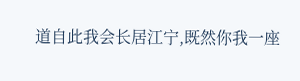道自此我会长居江宁,既然你我一座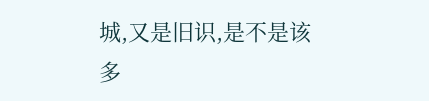城,又是旧识,是不是该多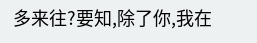多来往?要知,除了你,我在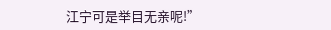江宁可是举目无亲呢!”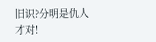旧识?分明是仇人才对!